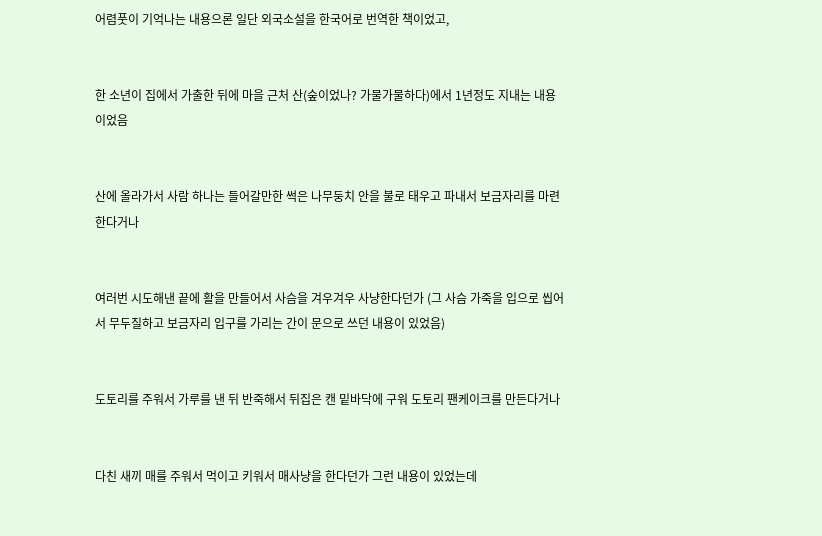어렴풋이 기억나는 내용으론 일단 외국소설을 한국어로 번역한 책이었고,


한 소년이 집에서 가출한 뒤에 마을 근처 산(숲이었나? 가물가물하다)에서 1년정도 지내는 내용이었음


산에 올라가서 사람 하나는 들어갈만한 썩은 나무둥치 안을 불로 태우고 파내서 보금자리를 마련한다거나


여러번 시도해낸 끝에 활을 만들어서 사슴을 겨우겨우 사냥한다던가 (그 사슴 가죽을 입으로 씹어서 무두질하고 보금자리 입구를 가리는 간이 문으로 쓰던 내용이 있었음)


도토리를 주워서 가루를 낸 뒤 반죽해서 뒤집은 캔 밑바닥에 구워 도토리 팬케이크를 만든다거나


다친 새끼 매를 주워서 먹이고 키워서 매사냥을 한다던가 그런 내용이 있었는데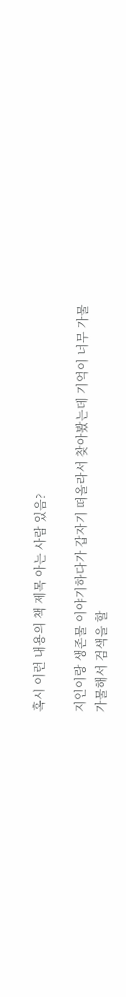혹시 이런 내용의 책 제목 아는 사람 있음?

지인이랑 생존물 이야기하다가 갑자기 떠올라서 찾아봤는데 기억이 너무 가물가물해서 검색을 할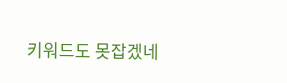키워드도 못잡겠네